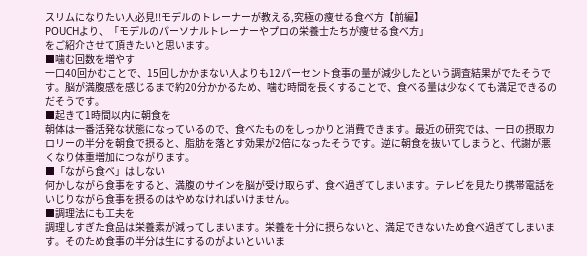スリムになりたい人必見!!モデルのトレーナーが教える,究極の痩せる食べ方【前編】
POUCHより、「モデルのパーソナルトレーナーやプロの栄養士たちが痩せる食べ方」
をご紹介させて頂きたいと思います。
■噛む回数を増やす
一口40回かむことで、15回しかかまない人よりも12パーセント食事の量が減少したという調査結果がでたそうです。脳が満腹感を感じるまで約20分かかるため、噛む時間を長くすることで、食べる量は少なくても満足できるのだそうです。
■起きて1時間以内に朝食を
朝体は一番活発な状態になっているので、食べたものをしっかりと消費できます。最近の研究では、一日の摂取カロリーの半分を朝食で摂ると、脂肪を落とす効果が2倍になったそうです。逆に朝食を抜いてしまうと、代謝が悪くなり体重増加につながります。
■「ながら食べ」はしない
何かしながら食事をすると、満腹のサインを脳が受け取らず、食べ過ぎてしまいます。テレビを見たり携帯電話をいじりながら食事を摂るのはやめなければいけません。
■調理法にも工夫を
調理しすぎた食品は栄養素が減ってしまいます。栄養を十分に摂らないと、満足できないため食べ過ぎてしまいます。そのため食事の半分は生にするのがよいといいま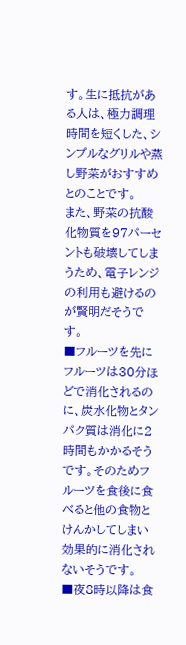す。生に抵抗がある人は、極力調理時間を短くした、シンプルなグリルや蒸し野菜がおすすめとのことです。
また、野菜の抗酸化物質を97パーセントも破壊してしまうため、電子レンジの利用も避けるのが賢明だそうです。
■フルーツを先に
フルーツは30分ほどで消化されるのに、炭水化物とタンパク質は消化に2時間もかかるそうです。そのためフルーツを食後に食べると他の食物とけんかしてしまい効果的に消化されないそうです。
■夜8時以降は食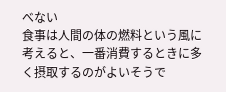べない
食事は人間の体の燃料という風に考えると、一番消費するときに多く摂取するのがよいそうで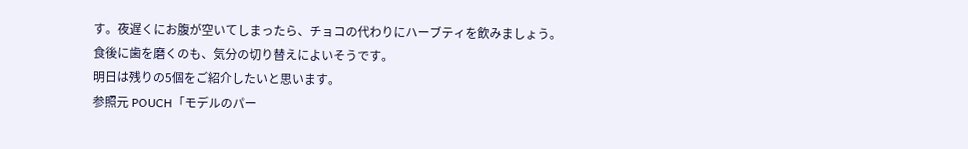す。夜遅くにお腹が空いてしまったら、チョコの代わりにハーブティを飲みましょう。食後に歯を磨くのも、気分の切り替えによいそうです。
明日は残りの5個をご紹介したいと思います。
参照元 POUCH「モデルのパー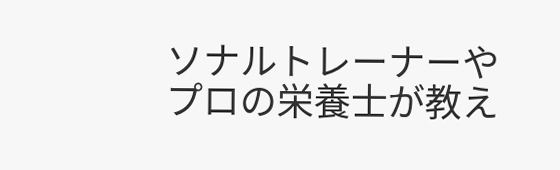ソナルトレーナーやプロの栄養士が教え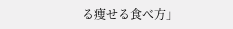る痩せる食べ方」